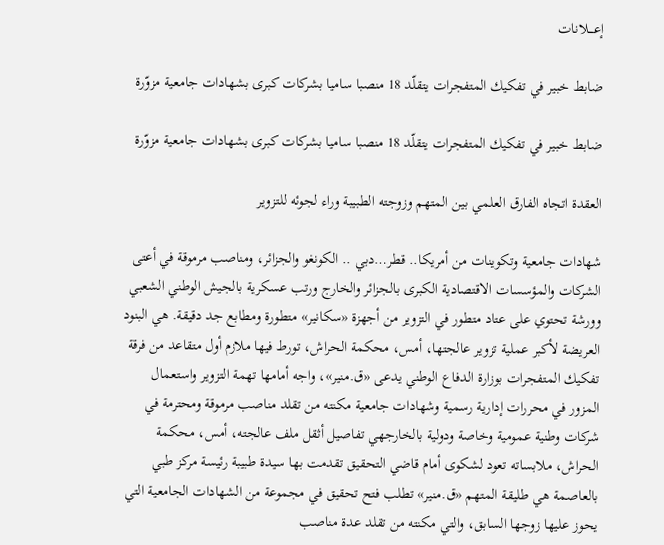إعــــلانات

ضابط خبير في تفكيك المتفجرات يتقلّد 18 منصبا ساميا بشركات كبرى بشهادات جامعية مزوّرة

ضابط خبير في تفكيك المتفجرات يتقلّد 18 منصبا ساميا بشركات كبرى بشهادات جامعية مزوّرة

العقدة اتجاه الفارق العلمي بين المتهم وزوجته الطبيبة وراء لجوئه للتزوير

شهادات جامعية وتكوينات من أمريكا.. قطر…دبي .. الكونغو والجزائر، ومناصب مرموقة في أعتى الشركات والمؤسسات الاقتصادية الكبرى بالجزائر والخارج ورتب عسكرية بالجيش الوطني الشعبي وورشة تحتوي على عتاد متطور في التزوير من أجهزة «سكانير» متطورة ومطابع جد دقيقة. هي البنود العريضة لأكبر عملية تزوير عالجتها، أمس، محكمة الحراش، تورط فيها ملازم أول متقاعد من فرقة تفكيك المتفجرات بوزارة الدفاع الوطني يدعى «ق.منير»، واجه أمامها تهمة التزوير واستعمال المزور في محررات إدارية رسمية وشهادات جامعية مكنته من تقلد مناصب مرموقة ومحترمة في شركات وطنية عمومية وخاصة ودولية بالخارجهي تفاصيل أثقل ملف عالجته، أمس، محكمة الحراش، ملابساته تعود لشكوى أمام قاضي التحقيق تقدمت بها سيدة طبيبة رئيسة مركز طبي بالعاصمة هي طليقة المتهم «ق.منير» تطلب فتح تحقيق في مجموعة من الشهادات الجامعية التي يحوز عليها زوجها السابق، والتي مكنته من تقلد عدة مناصب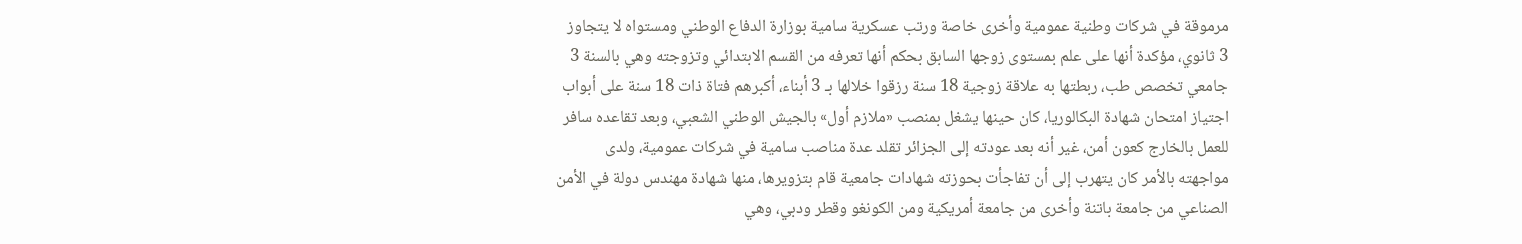مرموقة في شركات وطنية عمومية وأخرى خاصة ورتب عسكرية سامية بوزارة الدفاع الوطني ومستواه لا يتجاوز 3 ثانوي، مؤكدة أنها على علم بمستوى زوجها السابق بحكم أنها تعرفه من القسم الابتدائي وتزوجته وهي بالسنة 3 جامعي تخصص طب، ربطتها به علاقة زوجية 18 سنة رزقوا خلالها بـ 3 أبناء، أكبرهم فتاة ذات 18 سنة على أبواب اجتياز امتحان شهادة البكالوريا، كان حينها يشغل بمنصب «ملازم أول» بالجيش الوطني الشعبي، وبعد تقاعده سافر للعمل بالخارج كعون أمن، غير أنه بعد عودته إلى الجزائر تقلد عدة مناصب سامية في شركات عمومية، ولدى مواجهته بالأمر كان يتهرب إلى أن تفاجأت بحوزته شهادات جامعية قام بتزويرها، منها شهادة مهندس دولة في الأمن الصناعي من جامعة باتنة وأخرى من جامعة أمريكية ومن الكونغو وقطر ودبي، وهي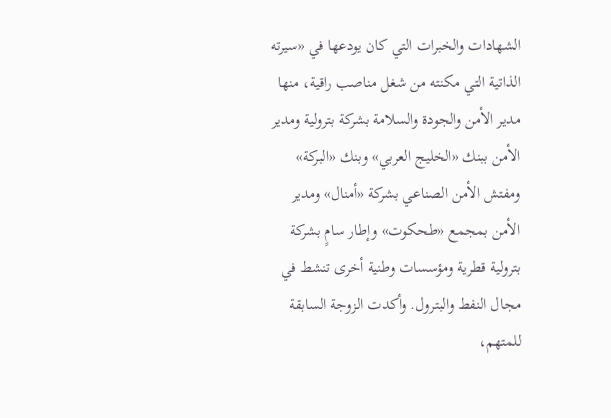الشهادات والخبرات التي كان يودعها في «سيرته الذاتية التي مكنته من شغل مناصب راقية، منها مدير الأمن والجودة والسلامة بشركة بترولية ومدير الأمن ببنك «الخليج العربي» وبنك «البركة» ومفتش الأمن الصناعي بشركة «أمنال» ومدير الأمن بمجمع «طحكوت» وإطار سامٍ بشركة بترولية قطرية ومؤسسات وطنية أخرى تنشط في مجال النفط والبترول. وأكدت الزوجة السابقة للمتهم،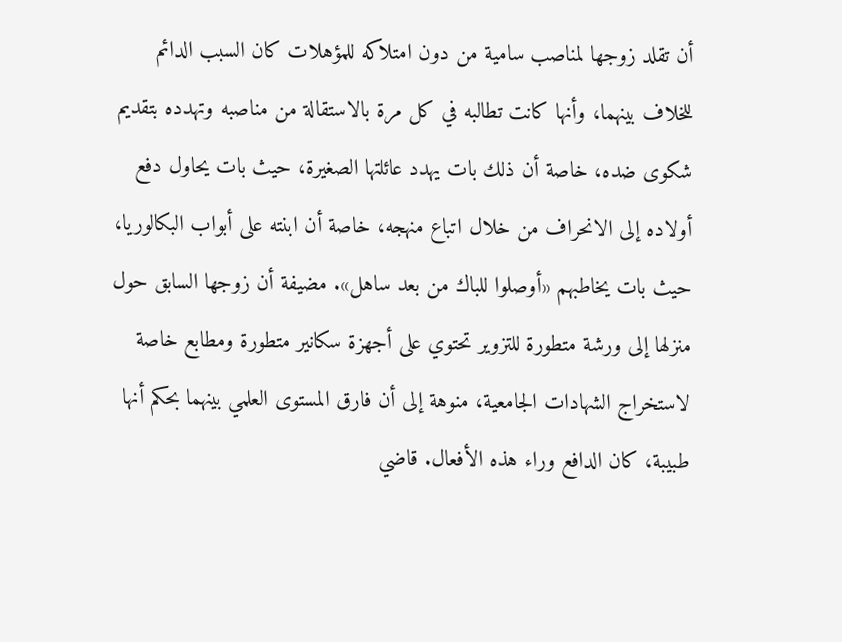أن تقلد زوجها لمناصب سامية من دون امتلاكه للمؤهلات كان السبب الدائم للخلاف بينهما، وأنها كانت تطالبه في كل مرة بالاستقالة من مناصبه وتهدده بتقديم شكوى ضده، خاصة أن ذلك بات يهدد عائلتها الصغيرة، حيث بات يحاول دفع أولاده إلى الانحراف من خلال اتباع منهجه، خاصة أن ابنته على أبواب البكالوريا، حيث بات يخاطبهم «أوصلوا للباك من بعد ساهل». مضيفة أن زوجها السابق حول منزلها إلى ورشة متطورة للتزوير تحتوي على أجهزة سكانير متطورة ومطابع خاصة لاستخراج الشهادات الجامعية، منوهة إلى أن فارق المستوى العلمي بينهما بحكم أنها طبيبة، كان الدافع وراء هذه الأفعال. قاضي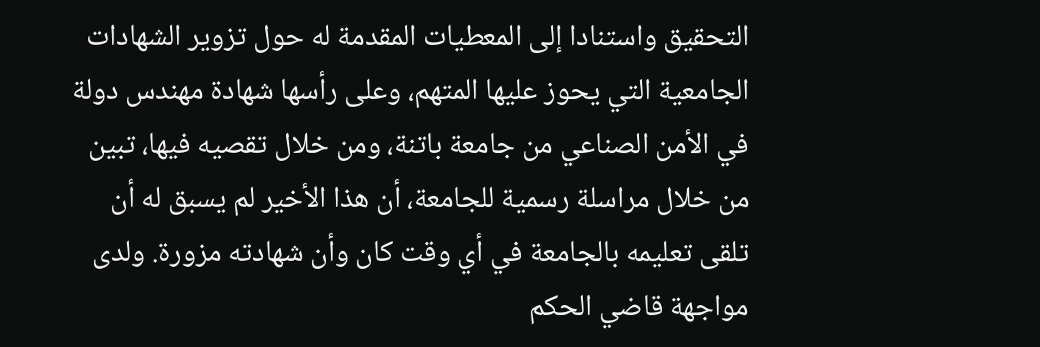التحقيق واستنادا إلى المعطيات المقدمة له حول تزوير الشهادات الجامعية التي يحوز عليها المتهم، وعلى رأسها شهادة مهندس دولة في الأمن الصناعي من جامعة باتنة، ومن خلال تقصيه فيها، تبين من خلال مراسلة رسمية للجامعة، أن هذا الأخير لم يسبق له أن تلقى تعليمه بالجامعة في أي وقت كان وأن شهادته مزورة. ولدى مواجهة قاضي الحكم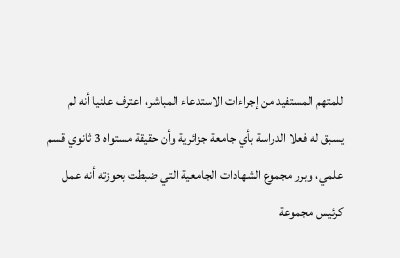للمتهم المستفيد من إجراءات الاستدعاء المباشر، اعترف علنيا أنه لم يسبق له فعلا الدراسة بأي جامعة جزائرية وأن حقيقة مستواه 3 ثانوي قسم علمي، وبرر مجموع الشهادات الجامعية التي ضبطت بحوزته أنه عمل كرئيس مجموعة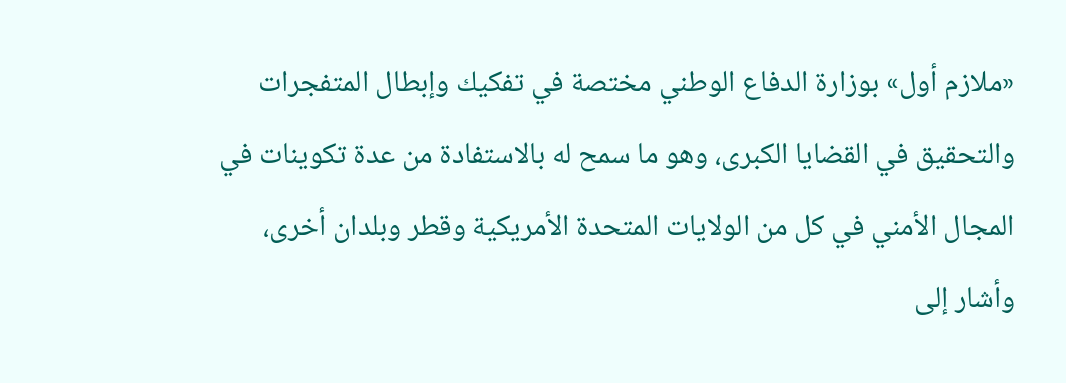«ملازم أول» بوزارة الدفاع الوطني مختصة في تفكيك وإبطال المتفجرات والتحقيق في القضايا الكبرى، وهو ما سمح له بالاستفادة من عدة تكوينات في المجال الأمني في كل من الولايات المتحدة الأمريكية وقطر وبلدان أخرى، وأشار إلى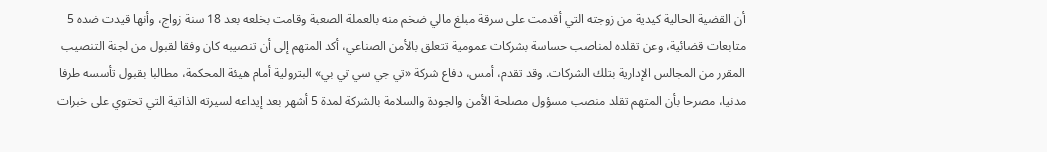أن القضية الحالية كيدية من زوجته التي أقدمت على سرقة مبلغ مالي ضخم منه بالعملة الصعبة وقامت بخلعه بعد 18 سنة زواج، وأنها قيدت ضده 5 متابعات قضائية، وعن تقلده لمناصب حساسة بشركات عمومية تتعلق بالأمن الصناعي، أكد المتهم إلى أن تنصيبه كان وفقا لقبول من لجنة التنصيب المقرر من المجالس الإدارية بتلك الشركات. وقد تقدم، أمس، دفاع شركة «تي جي سي تي بي» البترولية أمام هيئة المحكمة، مطالبا بقبول تأسسه طرفا مدنيا، مصرحا بأن المتهم تقلد منصب مسؤول مصلحة الأمن والجودة والسلامة بالشركة لمدة 5 أشهر بعد إيداعه لسيرته الذاتية التي تحتوي على خبرات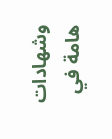وشهادات هامة في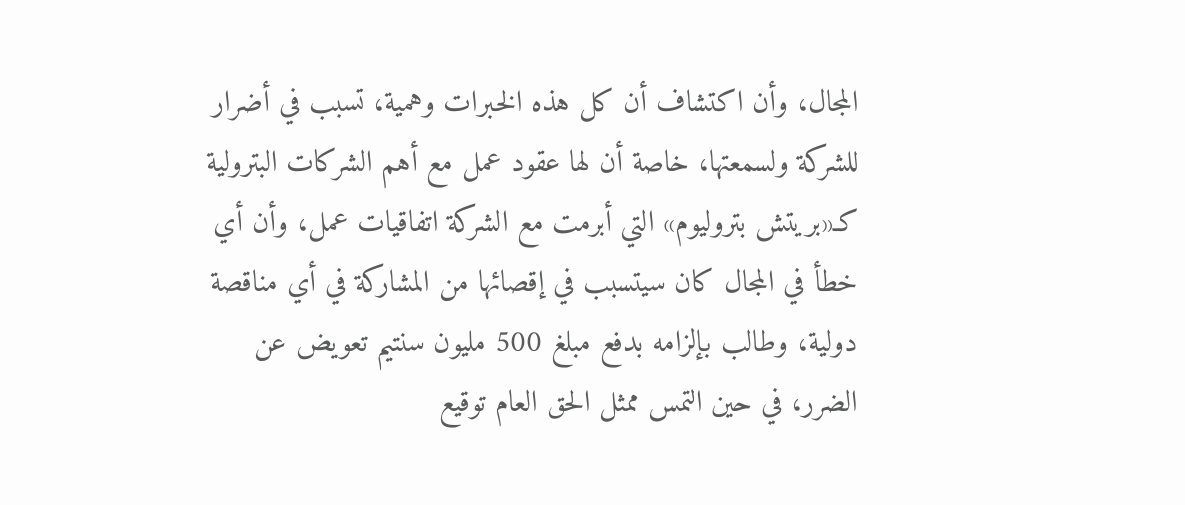المجال، وأن اكتشاف أن كل هذه الخبرات وهمية، تسبب في أضرار للشركة ولسمعتها، خاصة أن لها عقود عمل مع أهم الشركات البترولية كـ«بريتش بتروليوم» التي أبرمت مع الشركة اتفاقيات عمل، وأن أي خطأ في المجال كان سيتسبب في إقصائها من المشاركة في أي مناقصة دولية، وطالب بإلزامه بدفع مبلغ 500 مليون سنتيم تعويض عن الضرر، في حين التمس ممثل الحق العام توقيع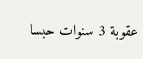عقوبة 3 سنوات حبسا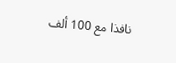نافذا مع 100 ألف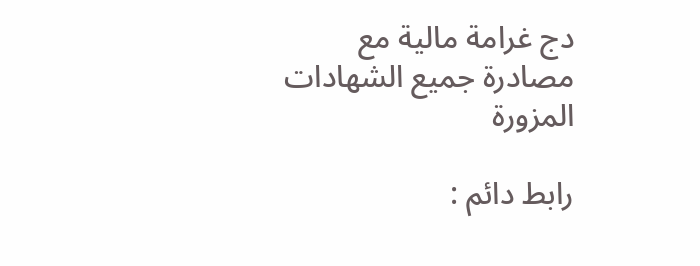دج غرامة مالية مع مصادرة جميع الشهادات المزورة

رابط دائم :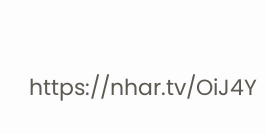https://nhar.tv/OiJ4Y